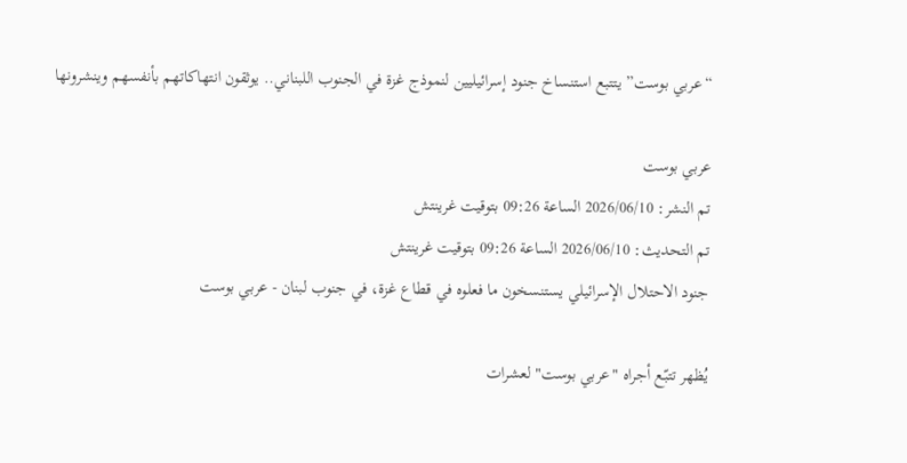“عربي بوست” يتتبع استنساخ جنود إسرائيليين لنموذج غزة في الجنوب اللبناني.. يوثقون انتهاكاتهم بأنفسهم وينشرونها

عربي بوست
تم النشر: 2026/06/10 الساعة 09:26 بتوقيت غرينتش
تم التحديث: 2026/06/10 الساعة 09:26 بتوقيت غرينتش
جنود الاحتلال الإسرائيلي يستنسخون ما فعلوه في قطاع غزة، في جنوب لبنان - عربي بوست

يُظهر تتبّع أجراه "عربي بوست" لعشرات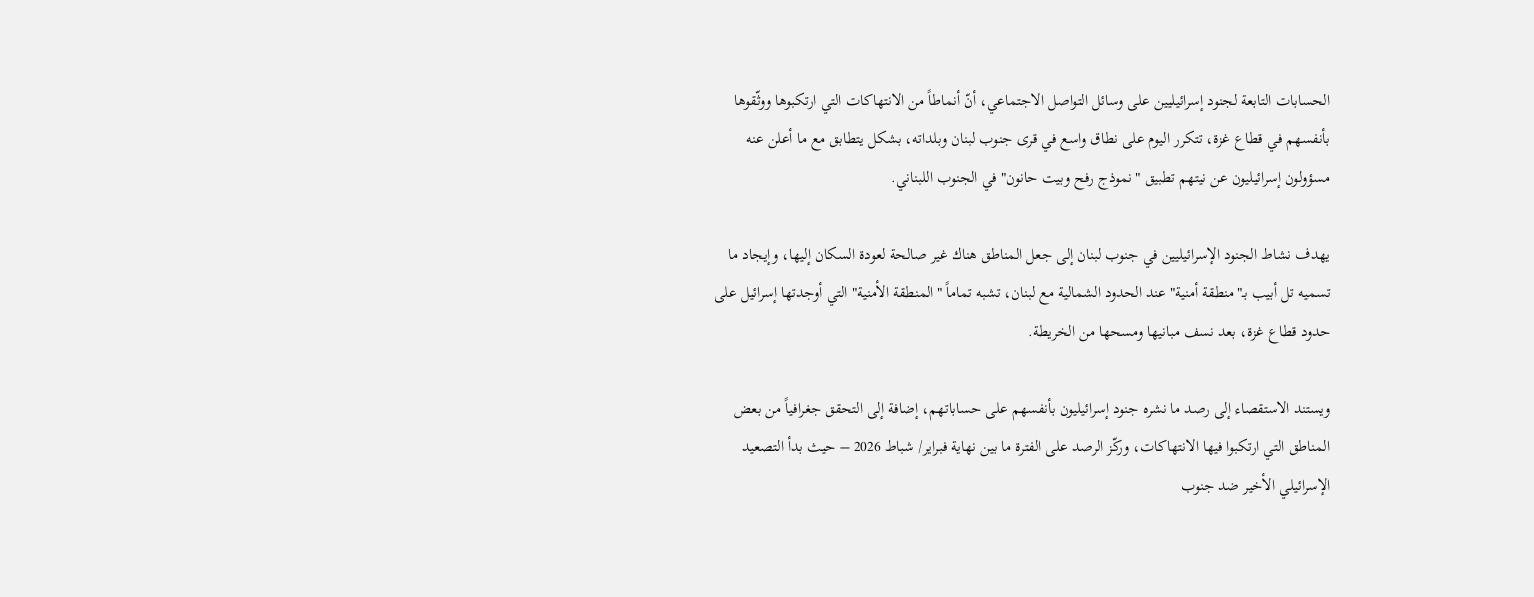الحسابات التابعة لجنود إسرائيليين على وسائل التواصل الاجتماعي، أنّ أنماطاً من الانتهاكات التي ارتكبوها ووثّقوها بأنفسهم في قطاع غزة، تتكرر اليوم على نطاق واسع في قرى جنوب لبنان وبلداته، بشكل يتطابق مع ما أعلن عنه مسؤولون إسرائيليون عن نيتهم تطبيق "نموذج رفح وبيت حانون" في الجنوب اللبناني.

يهدف نشاط الجنود الإسرائيليين في جنوب لبنان إلى جعل المناطق هناك غير صالحة لعودة السكان إليها، وإيجاد ما تسميه تل أبيب بـ"منطقة أمنية" عند الحدود الشمالية مع لبنان، تشبه تماماً "المنطقة الأمنية" التي أوجدتها إسرائيل على حدود قطاع غزة، بعد نسف مبانيها ومسحها من الخريطة.

ويستند الاستقصاء إلى رصد ما نشره جنود إسرائيليون بأنفسهم على حساباتهم، إضافة إلى التحقق جغرافياً من بعض المناطق التي ارتكبوا فيها الانتهاكات، وركّز الرصد على الفترة ما بين نهاية فبراير/ شباط 2026 – حيث بدأ التصعيد الإسرائيلي الأخير ضد جنوب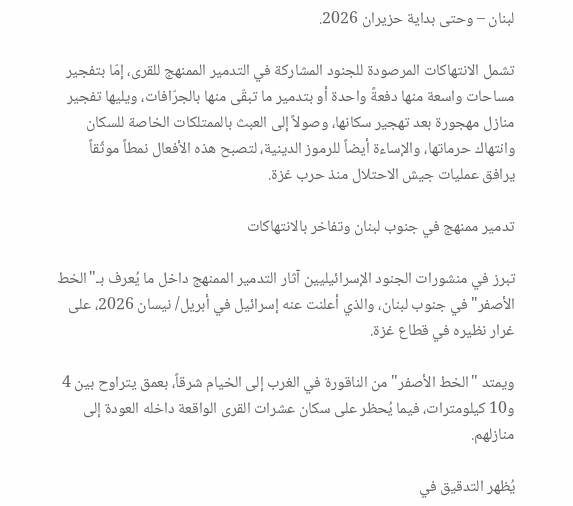لبنان – وحتى بداية حزيران 2026.

تشمل الانتهاكات المرصودة للجنود المشاركة في التدمير الممنهج للقرى، إمّا بتفجير مساحات واسعة منها دفعةً واحدة أو بتدمير ما تبقّى منها بالجرّافات، ويليها تفجير منازل مهجورة بعد تهجير سكانها، وصولاً إلى العبث بالممتلكات الخاصة للسكان وانتهاك حرماتها، والإساءة أيضاً للرموز الدينية، لتصبح هذه الأفعال نمطاً موثّقاً يرافق عمليات جيش الاحتلال منذ حرب غزة.

تدمير ممنهج في جنوب لبنان وتفاخر بالانتهاكات

تبرز في منشورات الجنود الإسرائيليين آثار التدمير الممنهج داخل ما يُعرف بـ"الخط الأصفر" في جنوب لبنان، والذي أعلنت عنه إسرائيل في أبريل/ نيسان 2026، على غرار نظيره في قطاع غزة.

ويمتد "الخط الأصفر" من الناقورة في الغرب إلى الخيام شرقاً، بعمق يتراوح بين 4 و10 كيلومترات، فيما يُحظر على سكان عشرات القرى الواقعة داخله العودة إلى منازلهم.

يُظهر التدقيق في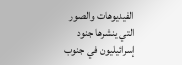الفيديوهات والصور التي ينشرها جنود إسرائيليون في جنوب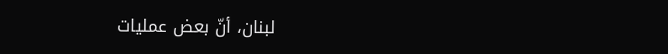لبنان، أنّ بعض عمليات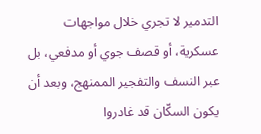التدمير لا تجري خلال مواجهات عسكرية، أو قصف جوي أو مدفعي، بل عبر النسف والتفجير الممنهج، وبعد أن يكون السكّان قد غادروا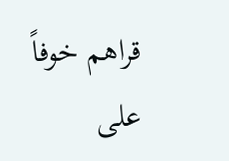قراهم خوفاً على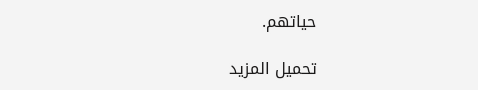حياتهم.

تحميل المزيد